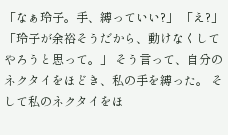「なぁ玲子。手、縛っていい?」 「え?」 「玲子が余裕そうだから、動けなくしてやろうと思って。」 そう言って、自分のネクタイをほどき、私の手を縛った。 そして私のネクタイをほ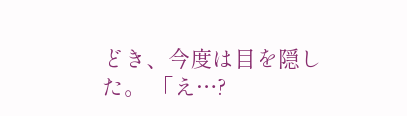どき、今度は目を隠した。 「え…?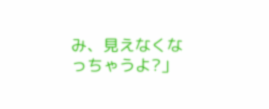み、見えなくなっちゃうよ?」